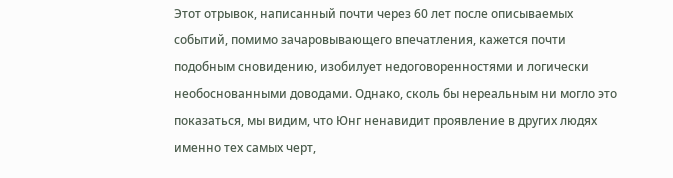Этот отрывок, написанный почти через 60 лет после описываемых событий, помимо зачаровывающего впечатления, кажется почти подобным сновидению, изобилует недоговоренностями и логически необоснованными доводами. Однако, сколь бы нереальным ни могло это показаться, мы видим, что Юнг ненавидит проявление в других людях именно тех самых черт,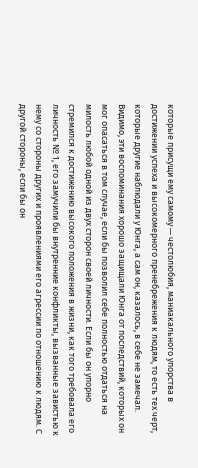которые присущи ему самому — честолюбия, маниакального упорства в достижении успеха и высокомерного пренебрежения к людям, то есть тех черт, которые другие наблюдали у Юнга, а сам он, казалось, в себе не замечал. Видимо, эти воспоминания хорошо защищали Юнга от последствий, которых он мог опасаться в том случае, если бы позволил себе полностью отдаться на милость любой одной из двух сторон своей личности. Если бы он упорно стремился к достижению высокого положения в жизни, как того требовала его личность № 1, его замучили бы внутренние конфликты, вызванные завистью к нему со стороны других и проявлениями его агрессии по отношению к людям. С другой стороны, если бы он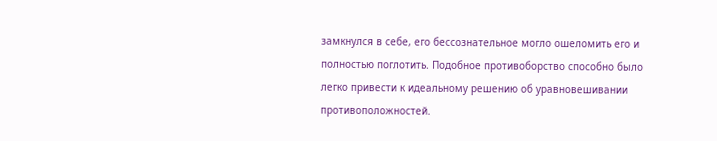замкнулся в себе, его бессознательное могло ошеломить его и полностью поглотить. Подобное противоборство способно было легко привести к идеальному решению об уравновешивании противоположностей.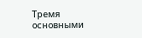Тремя основными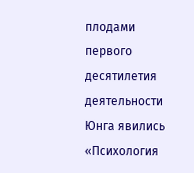плодами первого десятилетия деятельности Юнга явились «Психология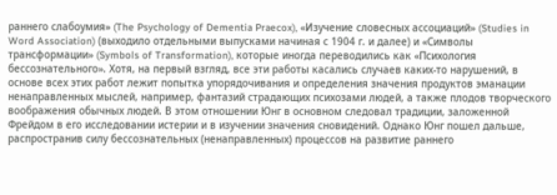раннего слабоумия» (The Psychology of Dementia Praecox), «Изучение словесных ассоциаций» (Studies in Word Association) (выходило отдельными выпусками начиная с 1904 г. и далее) и «Символы трансформации» (Symbols of Transformation), которые иногда переводились как «Психология бессознательного». Хотя, на первый взгляд, все эти работы касались случаев каких-то нарушений, в основе всех этих работ лежит попытка упорядочивания и определения значения продуктов эманации ненаправленных мыслей, например, фантазий страдающих психозами людей, а также плодов творческого воображения обычных людей. В этом отношении Юнг в основном следовал традиции, заложенной Фрейдом в его исследовании истерии и в изучении значения сновидений. Однако Юнг пошел дальше, распространив силу бессознательных (ненаправленных) процессов на развитие раннего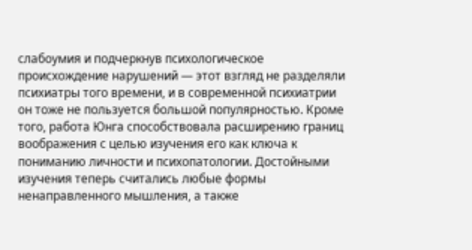слабоумия и подчеркнув психологическое происхождение нарушений — этот взгляд не разделяли психиатры того времени, и в современной психиатрии он тоже не пользуется большой популярностью. Кроме того, работа Юнга способствовала расширению границ воображения с целью изучения его как ключа к пониманию личности и психопатологии. Достойными изучения теперь считались любые формы ненаправленного мышления, а также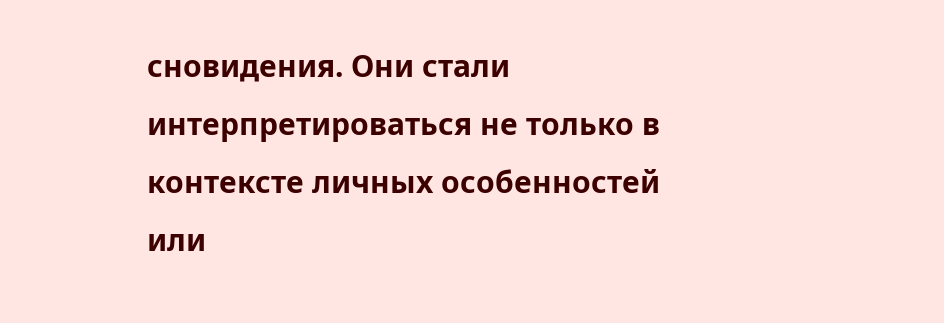сновидения. Они стали интерпретироваться не только в контексте личных особенностей или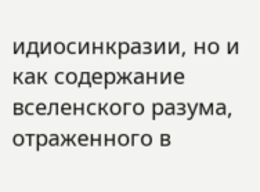идиосинкразии, но и как содержание вселенского разума, отраженного в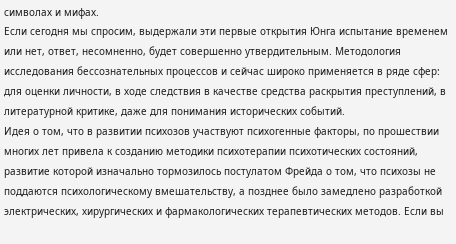символах и мифах.
Если сегодня мы спросим, выдержали эти первые открытия Юнга испытание временем или нет, ответ, несомненно, будет совершенно утвердительным. Методология исследования бессознательных процессов и сейчас широко применяется в ряде сфер: для оценки личности, в ходе следствия в качестве средства раскрытия преступлений, в литературной критике, даже для понимания исторических событий.
Идея о том, что в развитии психозов участвуют психогенные факторы, по прошествии многих лет привела к созданию методики психотерапии психотических состояний, развитие которой изначально тормозилось постулатом Фрейда о том, что психозы не поддаются психологическому вмешательству, а позднее было замедлено разработкой электрических, хирургических и фармакологических терапевтических методов. Если вы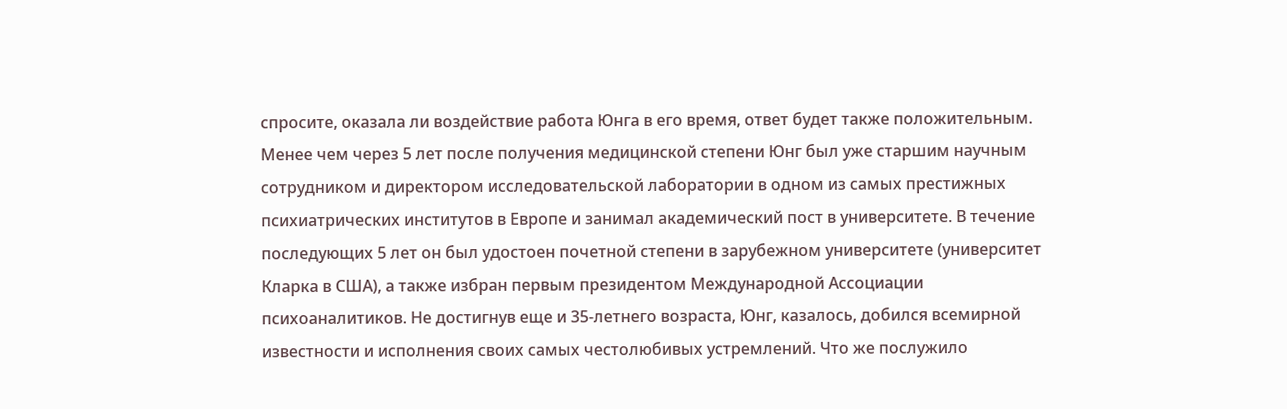спросите, оказала ли воздействие работа Юнга в его время, ответ будет также положительным. Менее чем через 5 лет после получения медицинской степени Юнг был уже старшим научным сотрудником и директором исследовательской лаборатории в одном из самых престижных психиатрических институтов в Европе и занимал академический пост в университете. В течение последующих 5 лет он был удостоен почетной степени в зарубежном университете (университет Кларка в США), а также избран первым президентом Международной Ассоциации психоаналитиков. Не достигнув еще и 35-летнего возраста, Юнг, казалось, добился всемирной известности и исполнения своих самых честолюбивых устремлений. Что же послужило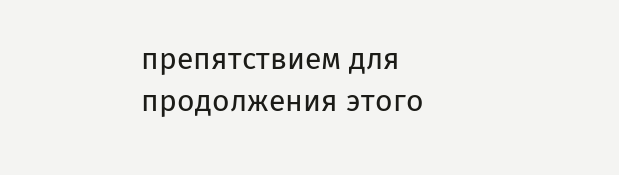препятствием для продолжения этого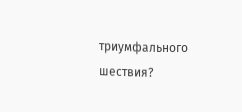триумфального шествия?